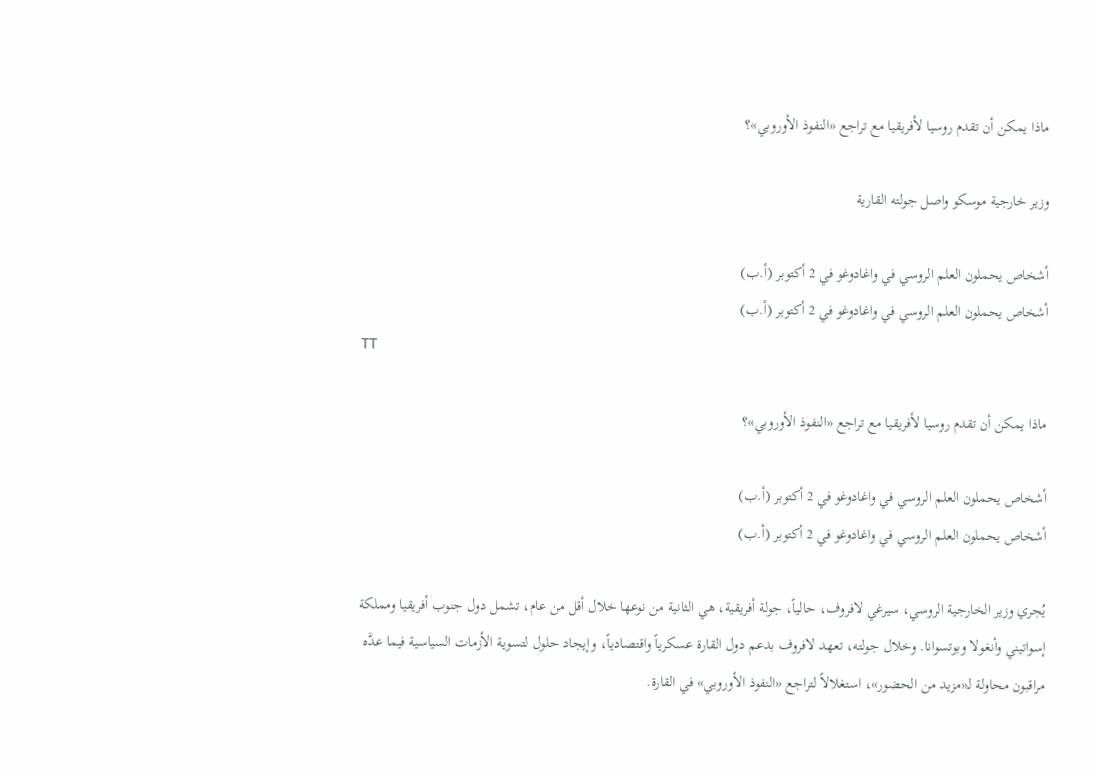ماذا يمكن أن تقدم روسيا لأفريقيا مع تراجع «النفوذ الأوروبي»؟

وزير خارجية موسكو واصل جولته القارية

أشخاص يحملون العلم الروسي في واغادوغو في 2 أكتوبر (أ.ب)
أشخاص يحملون العلم الروسي في واغادوغو في 2 أكتوبر (أ.ب)
TT

ماذا يمكن أن تقدم روسيا لأفريقيا مع تراجع «النفوذ الأوروبي»؟

أشخاص يحملون العلم الروسي في واغادوغو في 2 أكتوبر (أ.ب)
أشخاص يحملون العلم الروسي في واغادوغو في 2 أكتوبر (أ.ب)

يُجري وزير الخارجية الروسي، سيرغي لافروف، حالياً، جولة أفريقية، هي الثانية من نوعها خلال أقل من عام، تشمل دول جنوب أفريقيا ومملكة إسواتيني وأنغولا وبوتسوانا. وخلال جولته، تعهد لافروف بدعم دول القارة عسكرياً واقتصادياً، وإيجاد حلول لتسوية الأزمات السياسية فيما عدَّه مراقبون محاولة لـ«مزيد من الحضور»، استغلالاً لتراجع «النفوذ الأوروبي» في القارة.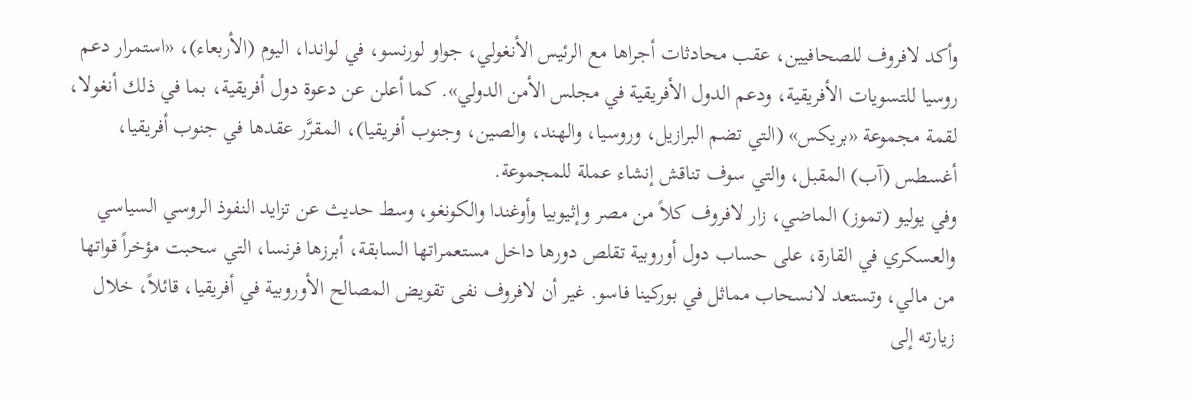وأكد لافروف للصحافيين، عقب محادثات أجراها مع الرئيس الأنغولي، جواو لورنسو، في لواندا، اليوم (الأربعاء)، «استمرار دعم روسيا للتسويات الأفريقية، ودعم الدول الأفريقية في مجلس الأمن الدولي». كما أعلن عن دعوة دول أفريقية، بما في ذلك أنغولا، لقمة مجموعة «بريكس» (التي تضم البرازيل، وروسيا، والهند، والصين، وجنوب أفريقيا)، المقرَّر عقدها في جنوب أفريقيا، أغسطس (آب) المقبل، والتي سوف تناقش إنشاء عملة للمجموعة.
وفي يوليو (تموز) الماضي، زار لافروف كلاً من مصر وإثيوبيا وأوغندا والكونغو، وسط حديث عن تزايد النفوذ الروسي السياسي والعسكري في القارة، على حساب دول أوروبية تقلص دورها داخل مستعمراتها السابقة، أبرزها فرنسا، التي سحبت مؤخراً قواتها من مالي، وتستعد لانسحاب مماثل في بوركينا فاسو. غير أن لافروف نفى تقويض المصالح الأوروبية في أفريقيا، قائلاً، خلال زيارته إلى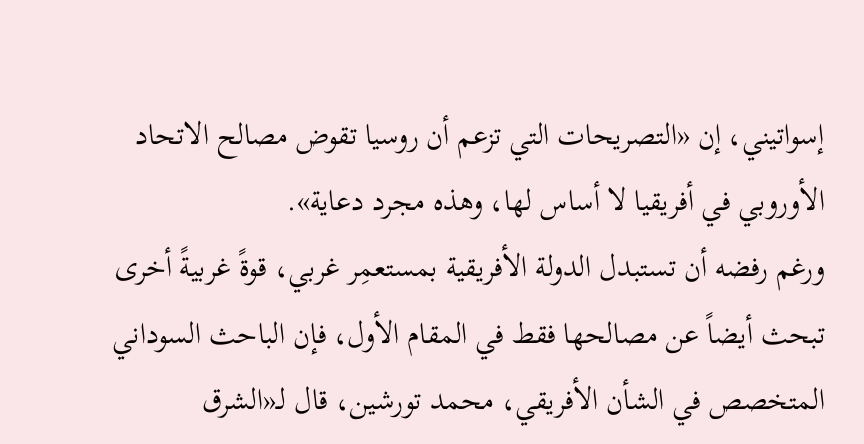إسواتيني، إن «التصريحات التي تزعم أن روسيا تقوض مصالح الاتحاد الأوروبي في أفريقيا لا أساس لها، وهذه مجرد دعاية».
ورغم رفضه أن تستبدل الدولة الأفريقية بمستعمِر غربي، قوةً غربيةً أخرى تبحث أيضاً عن مصالحها فقط في المقام الأول، فإن الباحث السوداني المتخصص في الشأن الأفريقي، محمد تورشين، قال لـ«الشرق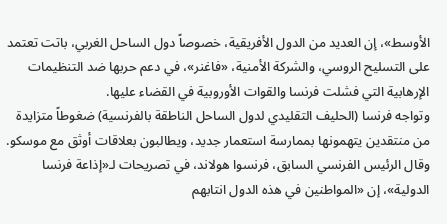الأوسط»، إن العديد من الدول الأفريقية، خصوصاً دول الساحل الغربي، باتت تعتمد على التسليح الروسي، والشركة الأمنية، «فاغنر»، في دعم حربها ضد التنظيمات الإرهابية التي فشلت فرنسا والقوات الأوروبية في القضاء عليها.
وتواجه فرنسا (الحليف التقليدي لدول الساحل الناطقة بالفرنسية) ضغوطاً متزايدة من منتقدين يتهمونها بممارسة استعمار جديد، ويطالبون بعلاقات أوثق مع موسكو. وقال الرئيس الفرنسي السابق، فرنسوا هولاند، في تصريحات لـ«إذاعة فرنسا الدولية»، إن «المواطنين في هذه الدول انتابهم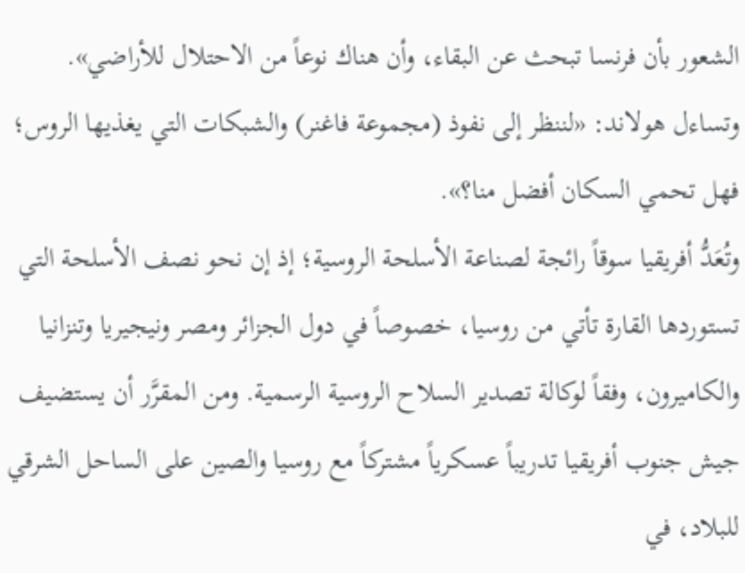الشعور بأن فرنسا تبحث عن البقاء، وأن هناك نوعاً من الاحتلال للأراضي». وتساءل هولاند: «لننظر إلى نفوذ (مجموعة فاغنر) والشبكات التي يغذيها الروس؛ فهل تحمي السكان أفضل منا؟».
وتُعَدُّ أفريقيا سوقاً رائجة لصناعة الأسلحة الروسية؛ إذ إن نحو نصف الأسلحة التي تستوردها القارة تأتي من روسيا، خصوصاً في دول الجزائر ومصر ونيجيريا وتنزانيا والكاميرون، وفقاً لوكالة تصدير السلاح الروسية الرسمية. ومن المقرَّر أن يستضيف جيش جنوب أفريقيا تدريباً عسكرياً مشتركاً مع روسيا والصين على الساحل الشرقي للبلاد، في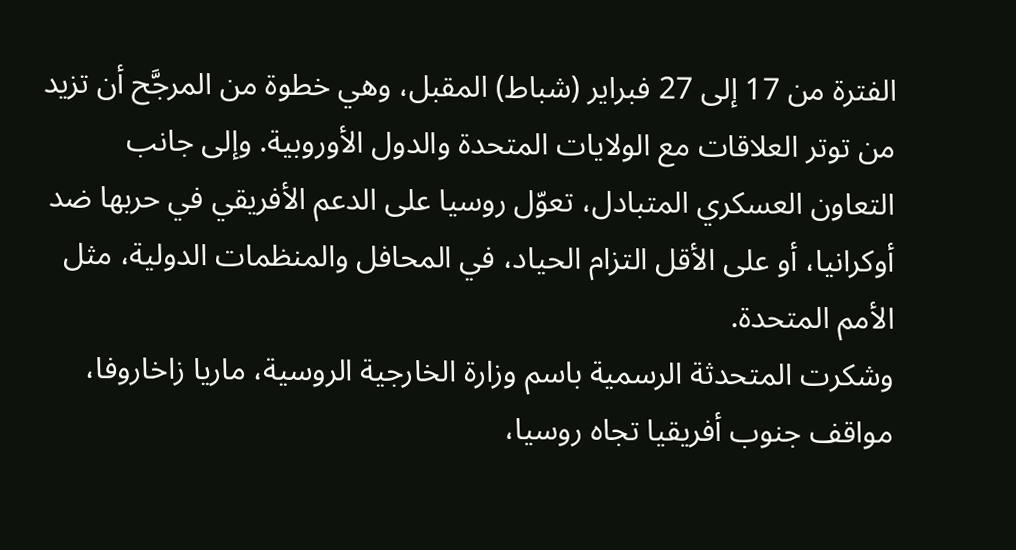الفترة من 17 إلى 27 فبراير (شباط) المقبل، وهي خطوة من المرجَّح أن تزيد من توتر العلاقات مع الولايات المتحدة والدول الأوروبية. وإلى جانب التعاون العسكري المتبادل، تعوّل روسيا على الدعم الأفريقي في حربها ضد أوكرانيا، أو على الأقل التزام الحياد، في المحافل والمنظمات الدولية، مثل الأمم المتحدة.
وشكرت المتحدثة الرسمية باسم وزارة الخارجية الروسية، ماريا زاخاروفا، مواقف جنوب أفريقيا تجاه روسيا،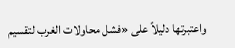واعتبرتها دليلاً على «فشل محاولات الغرب لتقسيم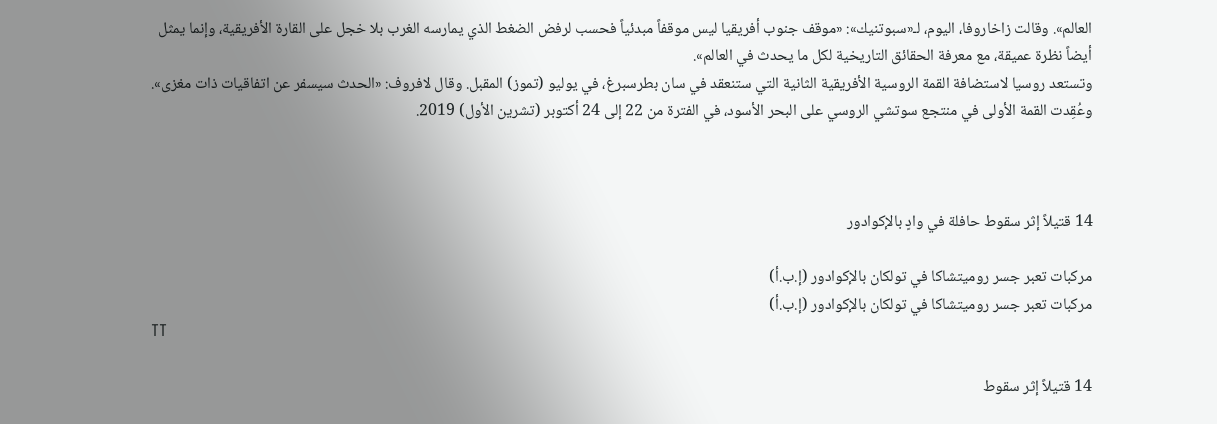العالم». وقالت زاخاروفا، اليوم، لـ«سبوتنيك»: «موقف جنوب أفريقيا ليس موقفاً مبدئياً فحسب لرفض الضغط الذي يمارسه الغرب بلا خجل على القارة الأفريقية، وإنما يمثل أيضاً نظرة عميقة، مع معرفة الحقائق التاريخية لكل ما يحدث في العالم».
وتستعد روسيا لاستضافة القمة الروسية الأفريقية الثانية التي ستنعقد في سان بطرسبرغ، في يوليو (تموز) المقبل. وقال لافروف: «الحدث سيسفر عن اتفاقيات ذات مغزى». وعُقِدت القمة الأولى في منتجع سوتشي الروسي على البحر الأسود، في الفترة من 22 إلى 24 أكتوبر (تشرين الأول) 2019.



14 قتيلاً إثر سقوط حافلة في وادٍ بالإكوادور

مركبات تعبر جسر روميتشاكا في تولكان بالإكوادور (إ.ب.أ)
مركبات تعبر جسر روميتشاكا في تولكان بالإكوادور (إ.ب.أ)
TT

14 قتيلاً إثر سقوط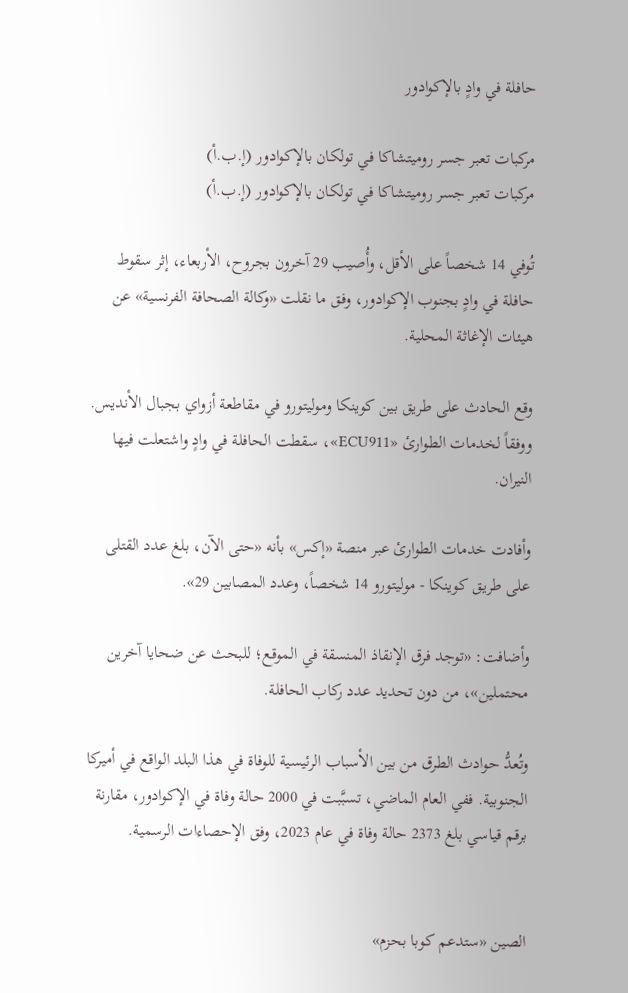حافلة في وادٍ بالإكوادور

مركبات تعبر جسر روميتشاكا في تولكان بالإكوادور (إ.ب.أ)
مركبات تعبر جسر روميتشاكا في تولكان بالإكوادور (إ.ب.أ)

تُوفي 14 شخصاً على الأقل، وأُصيب 29 آخرون بجروح، الأربعاء، إثر سقوط حافلة في وادٍ بجنوب الإكوادور، وفق ما نقلت «وكالة الصحافة الفرنسية» عن هيئات الإغاثة المحلية.

وقع الحادث على طريق بين كوينكا وموليتورو في مقاطعة أزواي بجبال الأنديس. ووفقاً لخدمات الطوارئ «ECU911»، سقطت الحافلة في وادٍ واشتعلت فيها النيران.

وأفادت خدمات الطوارئ عبر منصة «إكس» بأنه «حتى الآن، بلغ عدد القتلى على طريق كوينكا - موليتورو 14 شخصاً، وعدد المصابين 29».

وأضافت: «توجد فرق الإنقاذ المنسقة في الموقع؛ للبحث عن ضحايا آخرين محتملين»، من دون تحديد عدد ركاب الحافلة.

وتُعدُّ حوادث الطرق من بين الأسباب الرئيسية للوفاة في هذا البلد الواقع في أميركا الجنوبية. ففي العام الماضي، تسبَّبت في 2000 حالة وفاة في الإكوادور، مقارنة برقم قياسي بلغ 2373 حالة وفاة في عام 2023، وفق الإحصاءات الرسمية.


الصين «ستدعم كوبا بحزم»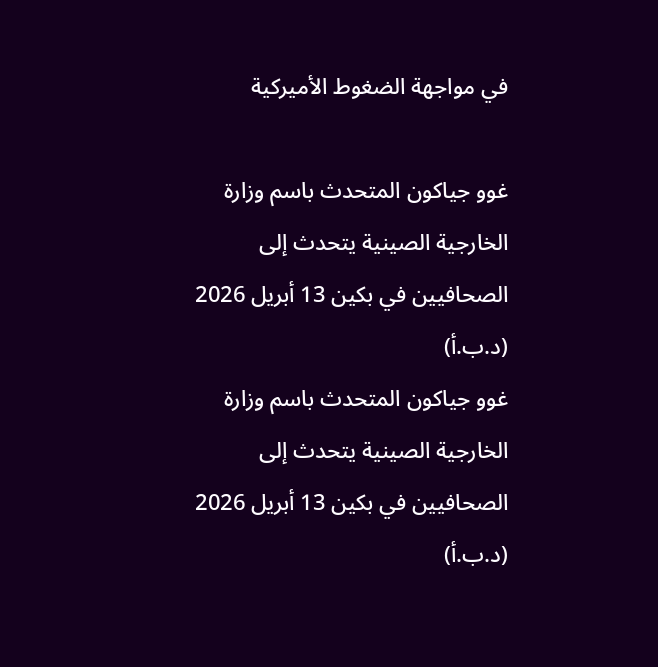في مواجهة الضغوط الأميركية

غوو جياكون المتحدث باسم وزارة الخارجية الصينية يتحدث إلى الصحافيين في بكين 13 أبريل 2026 (د.ب.أ)
غوو جياكون المتحدث باسم وزارة الخارجية الصينية يتحدث إلى الصحافيين في بكين 13 أبريل 2026 (د.ب.أ)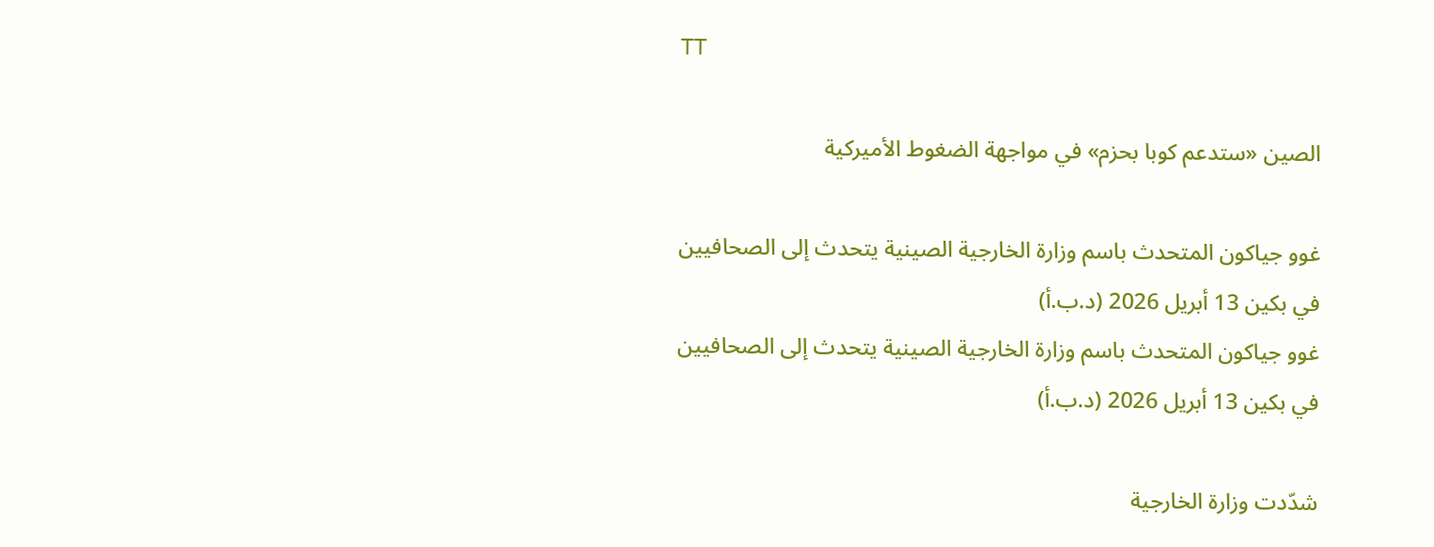TT

الصين «ستدعم كوبا بحزم» في مواجهة الضغوط الأميركية

غوو جياكون المتحدث باسم وزارة الخارجية الصينية يتحدث إلى الصحافيين في بكين 13 أبريل 2026 (د.ب.أ)
غوو جياكون المتحدث باسم وزارة الخارجية الصينية يتحدث إلى الصحافيين في بكين 13 أبريل 2026 (د.ب.أ)

شدّدت وزارة الخارجية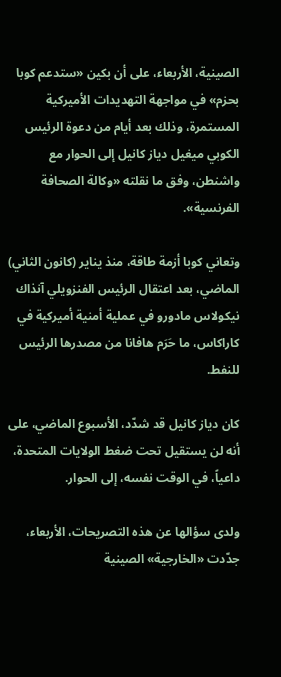الصينية، الأربعاء، على أن بكين «ستدعم كوبا بحزم» في مواجهة التهديدات الأميركية المستمرة، وذلك بعد أيام من دعوة الرئيس الكوبي ميغيل دياز كانيل إلى الحوار مع واشنطن، وفق ما نقلته «وكالة الصحافة الفرنسية».

وتعاني كوبا أزمة طاقة، منذ يناير (كانون الثاني) الماضي، بعد اعتقال الرئيس الفنزويلي آنذاك نيكولاس مادورو في عملية أمنية أميركية في كاراكاس، ما حَرَم هافانا من مصدرها الرئيس للنفط.

كان دياز كانيل قد شدّد، الأسبوع الماضي، على أنه لن يستقيل تحت ضغط الولايات المتحدة، داعياً، في الوقت نفسه، إلى الحوار.

ولدى سؤالها عن هذه التصريحات، الأربعاء، جدّدت «الخارجية» الصينية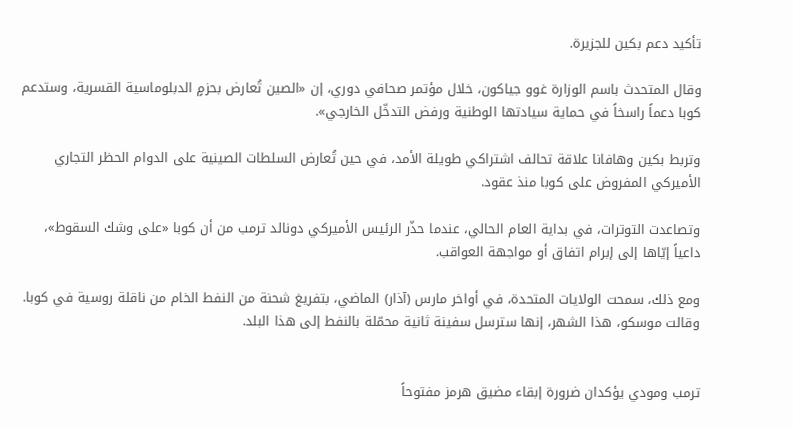تأكيد دعم بكين للجزيرة.

وقال المتحدث باسم الوزارة غوو جياكون، خلال مؤتمر صحافي دوري، إن «الصين تُعارض بحزمٍ الدبلوماسية القسرية، وستدعم كوبا دعماً راسخاً في حماية سيادتها الوطنية ورفض التدخّل الخارجي».

وتربط بكين وهافانا علاقة تحالف اشتراكي طويلة الأمد، في حين تُعارض السلطات الصينية على الدوام الحظر التجاري الأميركي المفروض على كوبا منذ عقود.

وتصاعدت التوترات، في بداية العام الحالي، عندما حذّر الرئيس الأميركي دونالد ترمب من أن كوبا «على وشك السقوط»، داعياً إيّاها إلى إبرام اتفاق أو مواجهة العواقب.

ومع ذلك، سمحت الولايات المتحدة، في أواخر مارس (آذار) الماضي، بتفريغ شحنة من النفط الخام من ناقلة روسية في كوبا. وقالت موسكو، هذا الشهر، إنها سترسل سفينة ثانية محمّلة بالنفط إلى هذا البلد.


ترمب ومودي يؤكدان ضرورة إبقاء مضيق هرمز مفتوحاً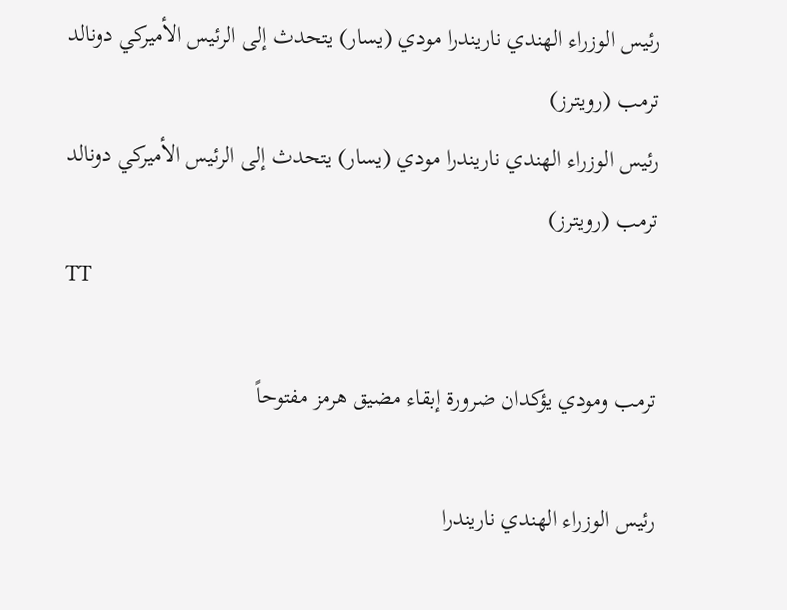رئيس الوزراء الهندي ناريندرا مودي (يسار) يتحدث إلى الرئيس الأميركي دونالد ترمب (رويترز)
رئيس الوزراء الهندي ناريندرا مودي (يسار) يتحدث إلى الرئيس الأميركي دونالد ترمب (رويترز)
TT

ترمب ومودي يؤكدان ضرورة إبقاء مضيق هرمز مفتوحاً

رئيس الوزراء الهندي ناريندرا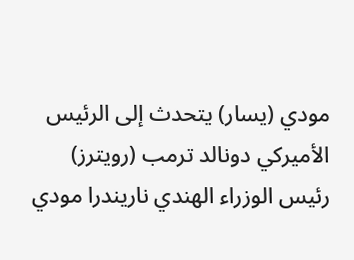مودي (يسار) يتحدث إلى الرئيس الأميركي دونالد ترمب (رويترز)
رئيس الوزراء الهندي ناريندرا مودي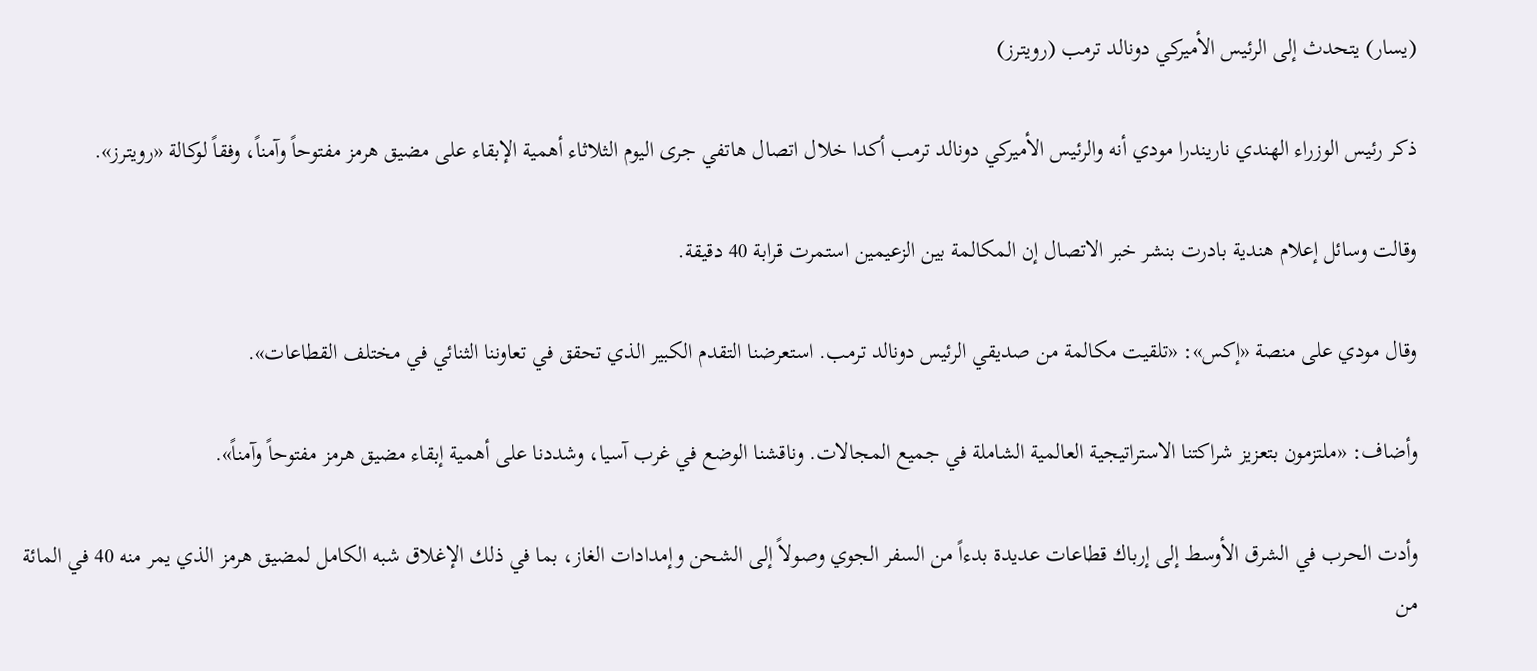(يسار) يتحدث إلى الرئيس الأميركي دونالد ترمب (رويترز)

ذكر رئيس الوزراء الهندي ناريندرا مودي أنه والرئيس الأميركي دونالد ترمب أكدا خلال اتصال هاتفي جرى اليوم الثلاثاء أهمية الإبقاء على مضيق هرمز مفتوحاً وآمناً، وفقاً لوكالة «رويترز».

وقالت وسائل إعلام هندية بادرت بنشر خبر الاتصال ‌إن المكالمة بين ‌الزعيمين استمرت ‌قرابة 40 دقيقة.

وقال مودي على منصة «إكس»: «تلقيت مكالمة من صديقي الرئيس دونالد ترمب. استعرضنا التقدم الكبير الذي تحقق في تعاوننا الثنائي في مختلف القطاعات».

وأضاف: «ملتزمون بتعزيز شراكتنا الاستراتيجية ‌العالمية ‌الشاملة في جميع المجالات. وناقشنا ‌الوضع في غرب آسيا، ‌وشددنا على أهمية إبقاء مضيق هرمز مفتوحاً وآمناً».

وأدت الحرب في الشرق الأوسط إلى إرباك ‌قطاعات عديدة بدءاً من السفر الجوي وصولاً إلى الشحن وإمدادات الغاز، بما في ذلك الإغلاق شبه الكامل لمضيق هرمز الذي يمر منه 40 في المائة من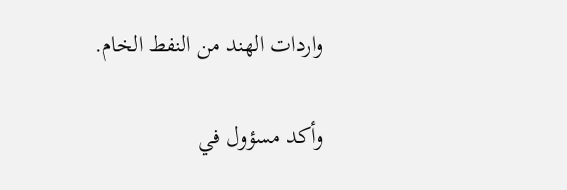واردات الهند من النفط الخام.

وأكد مسؤول في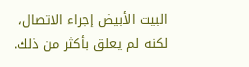البيت الأبيض إجراء الاتصال، لكنه لم يعلق بأكثر من ذلك.